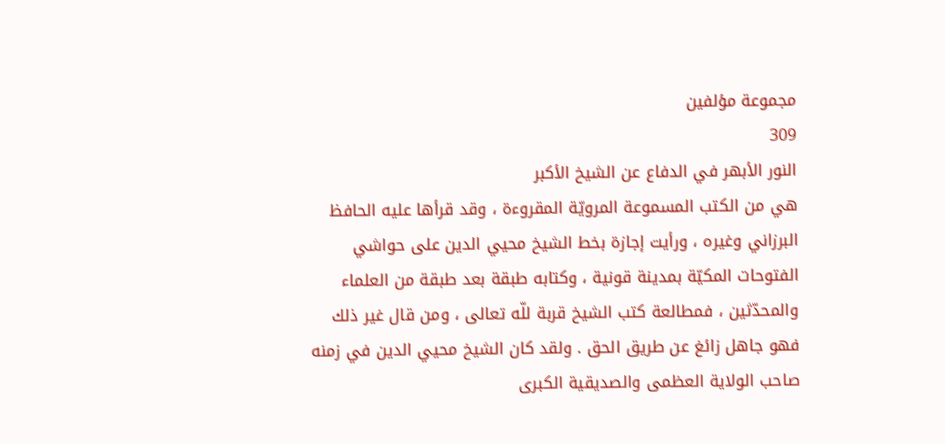مجموعة مؤلفين
309
النور الأبهر في الدفاع عن الشيخ الأكبر
هي من الكتب المسموعة المرويّة المقروءة ، وقد قرأها عليه الحافظ البرزاني وغيره ، ورأيت إجازة بخط الشيخ محيي الدين على حواشي الفتوحات المكيّة بمدينة قونية ، وكتابه طبقة بعد طبقة من العلماء والمحدّثين ، فمطالعة كتب الشيخ قربة للّه تعالى ، ومن قال غير ذلك فهو جاهل زائغ عن طريق الحق . ولقد كان الشيخ محيي الدين في زمنه صاحب الولاية العظمى والصديقية الكبرى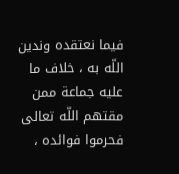فيما نعتقده وندين اللّه به ، خلاف ما عليه جماعة ممن مقتهم اللّه تعالى فحرموا فوائده ،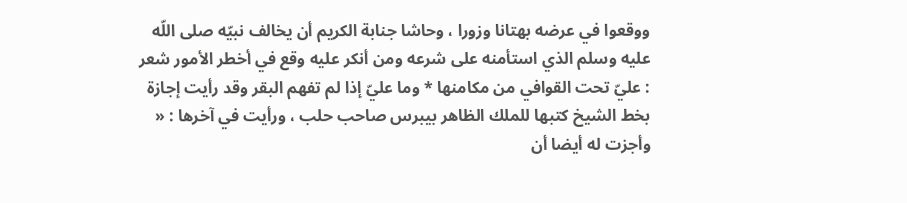ووقعوا في عرضه بهتانا وزورا ، وحاشا جنابة الكريم أن يخالف نبيّه صلى اللّه عليه وسلم الذي استأمنه على شرعه ومن أنكر عليه وقع في أخطر الأمور شعر : عليّ تحت القوافي من مكامنها * وما عليّ إذا لم تفهم البقر وقد رأيت إجازة بخط الشيخ كتبها للملك الظاهر بيبرس صاحب حلب ، ورأيت في آخرها : « وأجزت له أيضا أن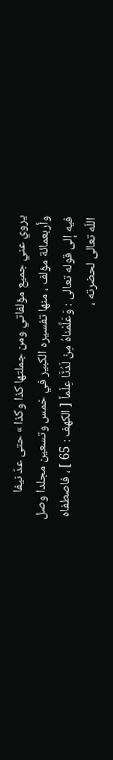يروي عني جميع مؤلفاتي ومن جملتها كذا وكذا » حتى عدّ نيفا وأربعمائة مؤلف ، منها تفسيره الكبير في خمس وتسعين مجلدا وصل فيه إلى قوله تعالى : وَعَلَّمْناهُ مِنْ لَدُنَّا عِلْماً [ الكهف : 65 ] ، فاصطفاه اللّه تعالى لحضرته ،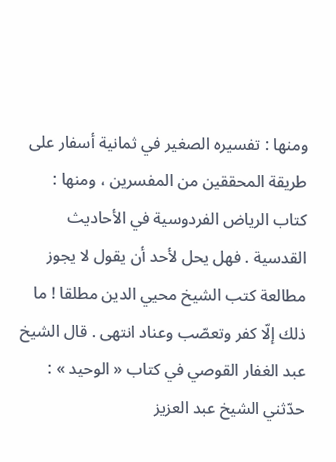ومنها : تفسيره الصغير في ثمانية أسفار على طريقة المحققين من المفسرين ، ومنها : كتاب الرياض الفردوسية في الأحاديث القدسية . فهل يحل لأحد أن يقول لا يجوز مطالعة كتب الشيخ محيي الدين مطلقا ! ما ذلك إلّا كفر وتعصّب وعناد انتهى . قال الشيخ عبد الغفار القوصي في كتاب « الوحيد » : حدّثني الشيخ عبد العزيز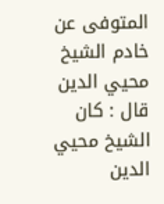المتوفى عن خادم الشيخ محيي الدين قال : كان الشيخ محيي الدين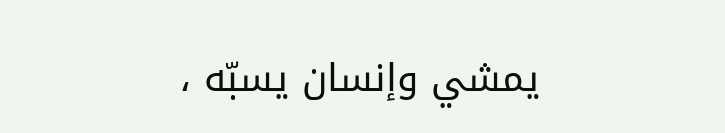يمشي وإنسان يسبّه ،